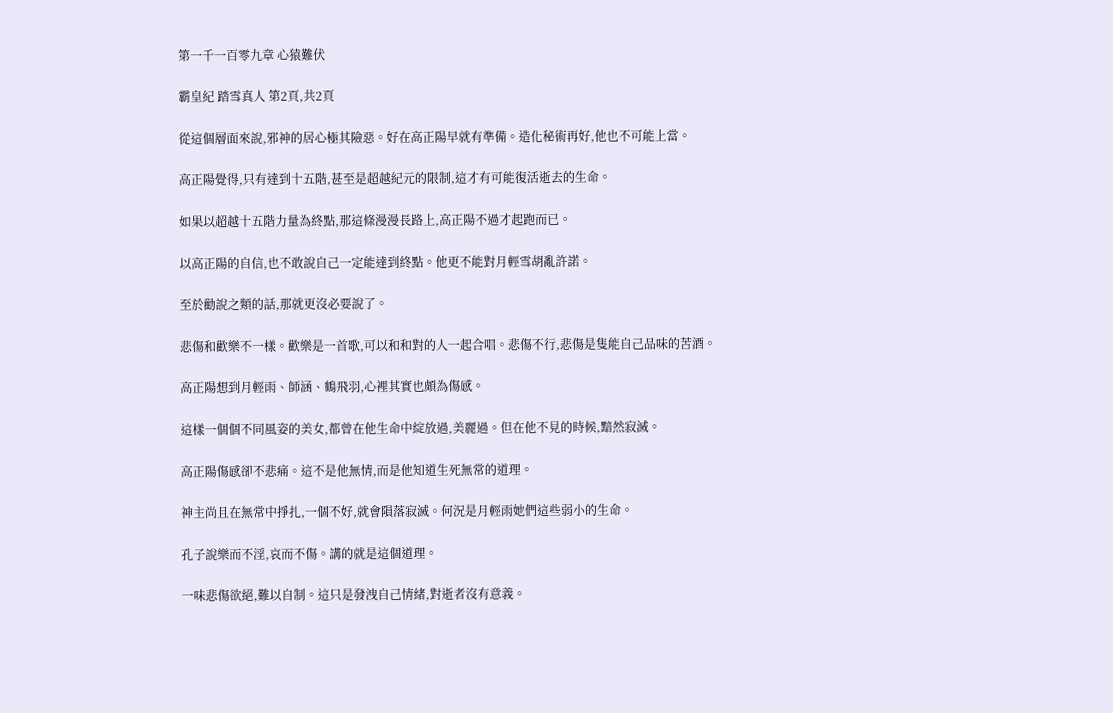第一千一百零九章 心猿難伏

霸皇紀 踏雪真人 第2頁,共2頁

從這個層面來說,邪神的居心極其險惡。好在高正陽早就有準備。造化秘術再好,他也不可能上當。

高正陽覺得,只有達到十五階,甚至是超越紀元的限制,這才有可能復活逝去的生命。

如果以超越十五階力量為終點,那這條漫漫長路上,高正陽不過才起跑而已。

以高正陽的自信,也不敢說自己一定能達到終點。他更不能對月輕雪胡亂許諾。

至於勸說之類的話,那就更沒必要說了。

悲傷和歡樂不一樣。歡樂是一首歌,可以和和對的人一起合唱。悲傷不行,悲傷是隻能自己品味的苦酒。

高正陽想到月輕雨、師涵、鶴飛羽,心裡其實也頗為傷感。

這樣一個個不同風姿的美女,都曾在他生命中綻放過,美麗過。但在他不見的時候,黯然寂滅。

高正陽傷感卻不悲痛。這不是他無情,而是他知道生死無常的道理。

神主尚且在無常中掙扎,一個不好,就會隕落寂滅。何況是月輕雨她們這些弱小的生命。

孔子說樂而不淫,哀而不傷。講的就是這個道理。

一味悲傷欲絕,難以自制。這只是發洩自己情緒,對逝者沒有意義。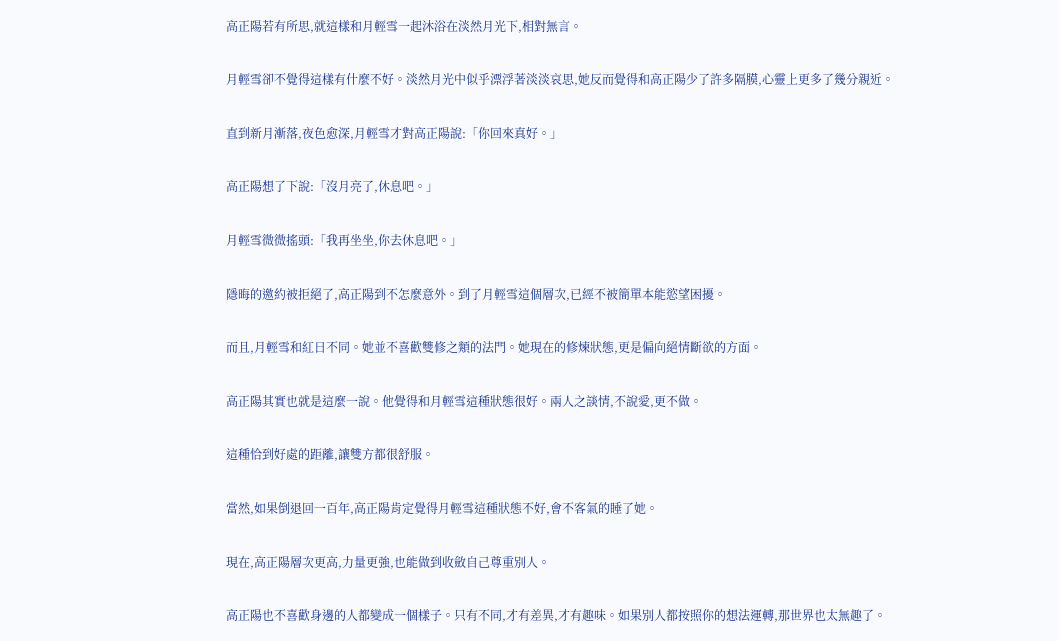高正陽若有所思,就這樣和月輕雪一起沐浴在淡然月光下,相對無言。

月輕雪卻不覺得這樣有什麼不好。淡然月光中似乎漂浮著淡淡哀思,她反而覺得和高正陽少了許多隔膜,心靈上更多了幾分親近。

直到新月漸落,夜色愈深,月輕雪才對高正陽說:「你回來真好。」

高正陽想了下說:「沒月亮了,休息吧。」

月輕雪微微搖頭:「我再坐坐,你去休息吧。」

隱晦的邀約被拒絕了,高正陽到不怎麼意外。到了月輕雪這個層次,已經不被簡單本能慾望困擾。

而且,月輕雪和紅日不同。她並不喜歡雙修之類的法門。她現在的修煉狀態,更是偏向絕情斷欲的方面。

高正陽其實也就是這麼一說。他覺得和月輕雪這種狀態很好。兩人之談情,不說愛,更不做。

這種恰到好處的距離,讓雙方都很舒服。

當然,如果倒退回一百年,高正陽肯定覺得月輕雪這種狀態不好,會不客氣的睡了她。

現在,高正陽層次更高,力量更強,也能做到收斂自己尊重別人。

高正陽也不喜歡身邊的人都變成一個樣子。只有不同,才有差異,才有趣味。如果別人都按照你的想法運轉,那世界也太無趣了。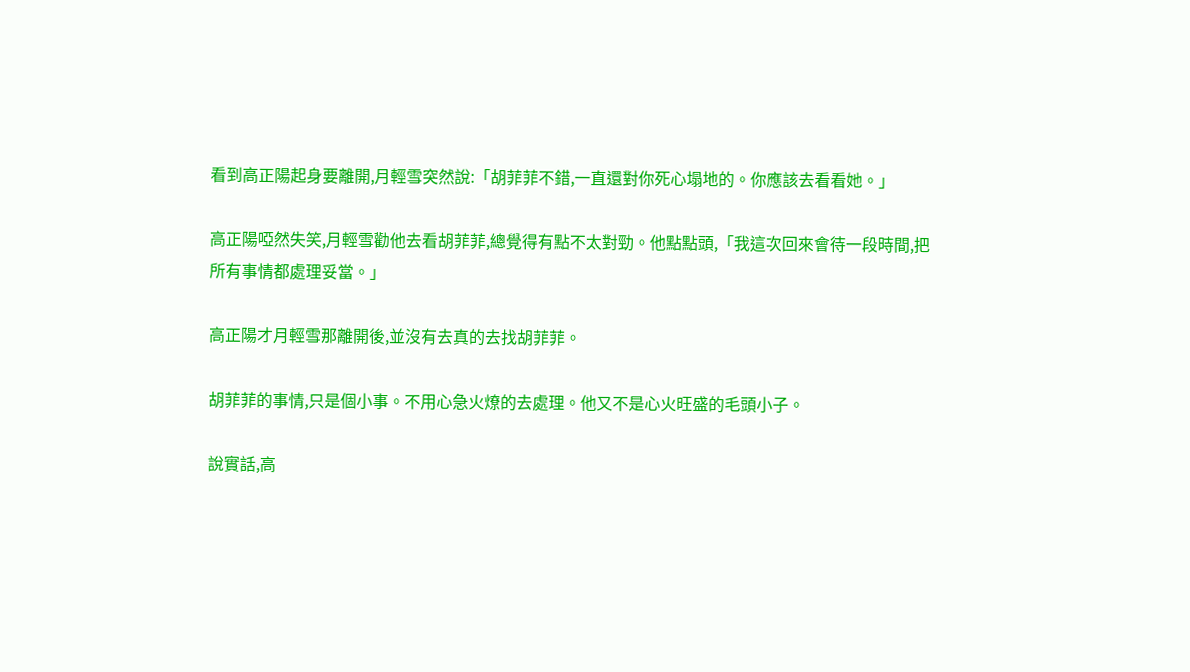看到高正陽起身要離開,月輕雪突然說:「胡菲菲不錯,一直還對你死心塌地的。你應該去看看她。」

高正陽啞然失笑,月輕雪勸他去看胡菲菲,總覺得有點不太對勁。他點點頭,「我這次回來會待一段時間,把所有事情都處理妥當。」

高正陽才月輕雪那離開後,並沒有去真的去找胡菲菲。

胡菲菲的事情,只是個小事。不用心急火燎的去處理。他又不是心火旺盛的毛頭小子。

說實話,高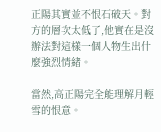正陽其實並不恨石破天。對方的層次太低了,他實在是沒辦法對這樣一個人物生出什麼強烈情緒。

當然,高正陽完全能理解月輕雪的恨意。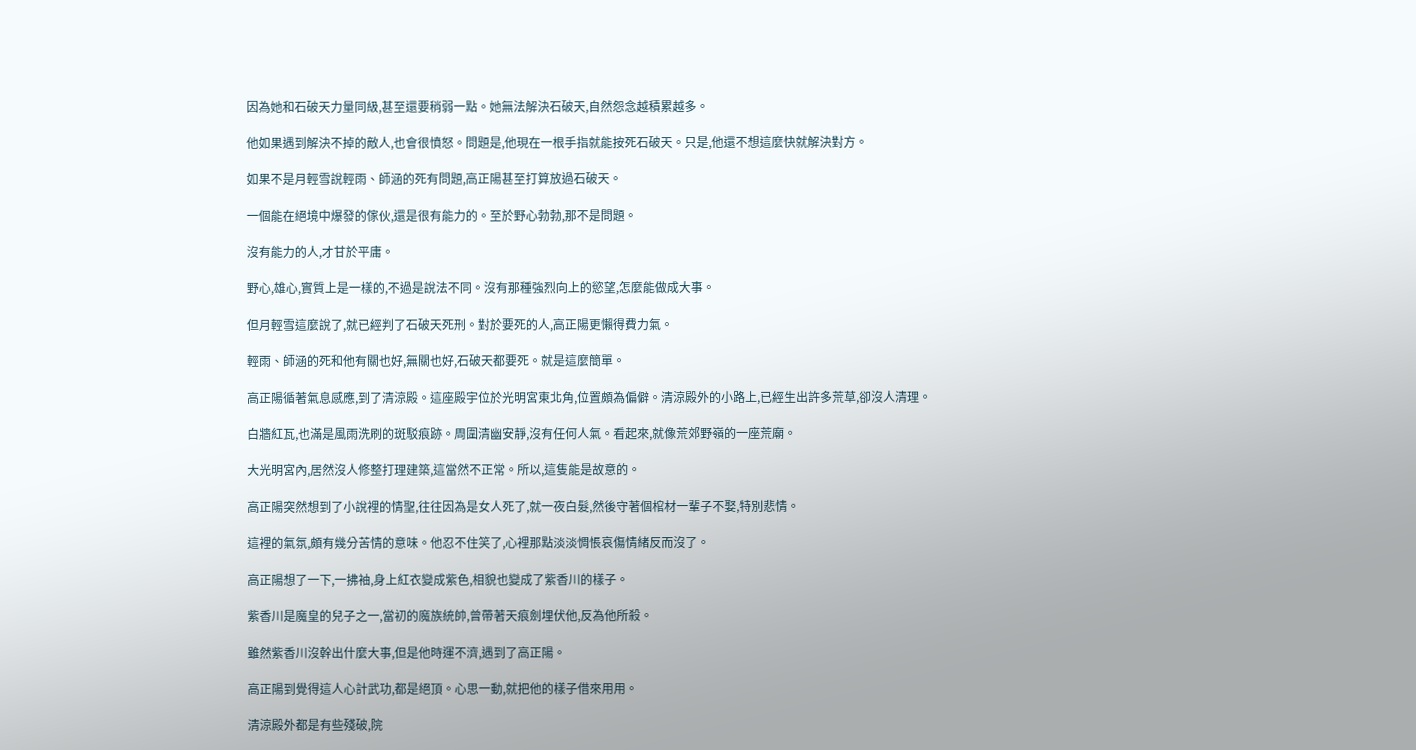因為她和石破天力量同級,甚至還要稍弱一點。她無法解決石破天,自然怨念越積累越多。

他如果遇到解決不掉的敵人,也會很憤怒。問題是,他現在一根手指就能按死石破天。只是,他還不想這麼快就解決對方。

如果不是月輕雪說輕雨、師涵的死有問題,高正陽甚至打算放過石破天。

一個能在絕境中爆發的傢伙,還是很有能力的。至於野心勃勃,那不是問題。

沒有能力的人,才甘於平庸。

野心,雄心,實質上是一樣的,不過是說法不同。沒有那種強烈向上的慾望,怎麼能做成大事。

但月輕雪這麼說了,就已經判了石破天死刑。對於要死的人,高正陽更懶得費力氣。

輕雨、師涵的死和他有關也好,無關也好,石破天都要死。就是這麼簡單。

高正陽循著氣息感應,到了清涼殿。這座殿宇位於光明宮東北角,位置頗為偏僻。清涼殿外的小路上,已經生出許多荒草,卻沒人清理。

白牆紅瓦,也滿是風雨洗刷的斑駁痕跡。周圍清幽安靜,沒有任何人氣。看起來,就像荒郊野嶺的一座荒廟。

大光明宮內,居然沒人修整打理建築,這當然不正常。所以,這隻能是故意的。

高正陽突然想到了小說裡的情聖,往往因為是女人死了,就一夜白髮,然後守著個棺材一輩子不娶,特別悲情。

這裡的氣氛,頗有幾分苦情的意味。他忍不住笑了,心裡那點淡淡惆悵哀傷情緒反而沒了。

高正陽想了一下,一拂袖,身上紅衣變成紫色,相貌也變成了紫香川的樣子。

紫香川是魔皇的兒子之一,當初的魔族統帥,曾帶著天痕劍埋伏他,反為他所殺。

雖然紫香川沒幹出什麼大事,但是他時運不濟,遇到了高正陽。

高正陽到覺得這人心計武功,都是絕頂。心思一動,就把他的樣子借來用用。

清涼殿外都是有些殘破,院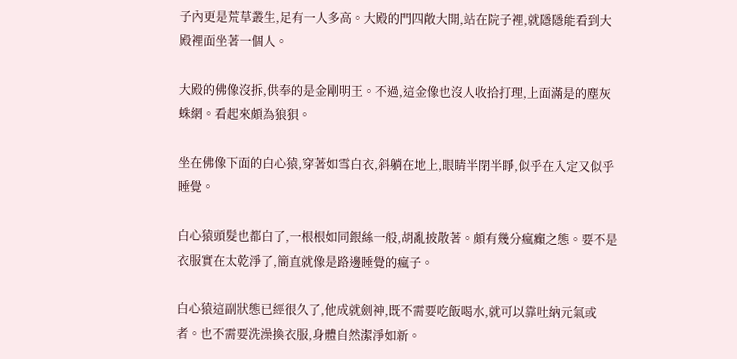子內更是荒草叢生,足有一人多高。大殿的門四敞大開,站在院子裡,就隱隱能看到大殿裡面坐著一個人。

大殿的佛像沒拆,供奉的是金剛明王。不過,這金像也沒人收拾打理,上面滿是的塵灰蛛網。看起來頗為狼狽。

坐在佛像下面的白心猿,穿著如雪白衣,斜躺在地上,眼睛半閉半睜,似乎在入定又似乎睡覺。

白心猿頭髮也都白了,一根根如同銀絲一般,胡亂披散著。頗有幾分瘋癲之態。要不是衣服實在太乾淨了,簡直就像是路邊睡覺的瘋子。

白心猿這副狀態已經很久了,他成就劍神,既不需要吃飯喝水,就可以靠吐納元氣或者。也不需要洗澡換衣服,身體自然潔淨如新。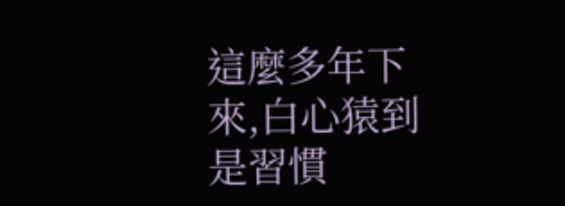這麼多年下來,白心猿到是習慣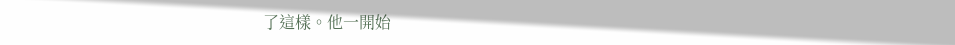了這樣。他一開始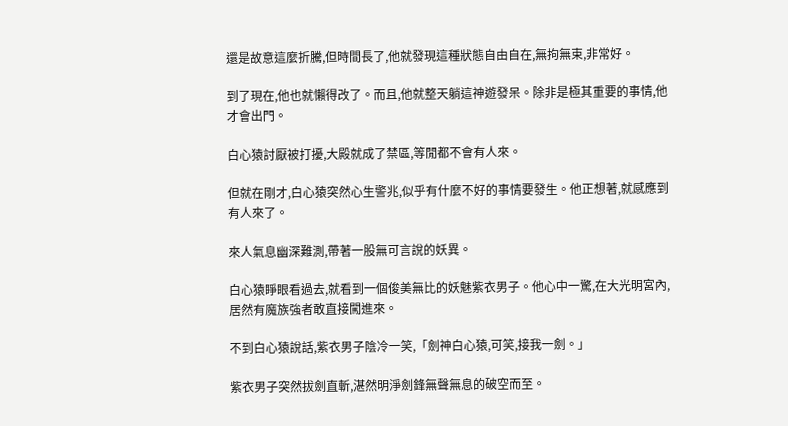還是故意這麼折騰,但時間長了,他就發現這種狀態自由自在,無拘無束,非常好。

到了現在,他也就懶得改了。而且,他就整天躺這神遊發呆。除非是極其重要的事情,他才會出門。

白心猿討厭被打擾,大殿就成了禁區,等閒都不會有人來。

但就在剛才,白心猿突然心生警兆,似乎有什麼不好的事情要發生。他正想著,就感應到有人來了。

來人氣息幽深難測,帶著一股無可言說的妖異。

白心猿睜眼看過去,就看到一個俊美無比的妖魅紫衣男子。他心中一驚,在大光明宮內,居然有魔族強者敢直接闖進來。

不到白心猿說話,紫衣男子陰冷一笑,「劍神白心猿,可笑,接我一劍。」

紫衣男子突然拔劍直斬,湛然明淨劍鋒無聲無息的破空而至。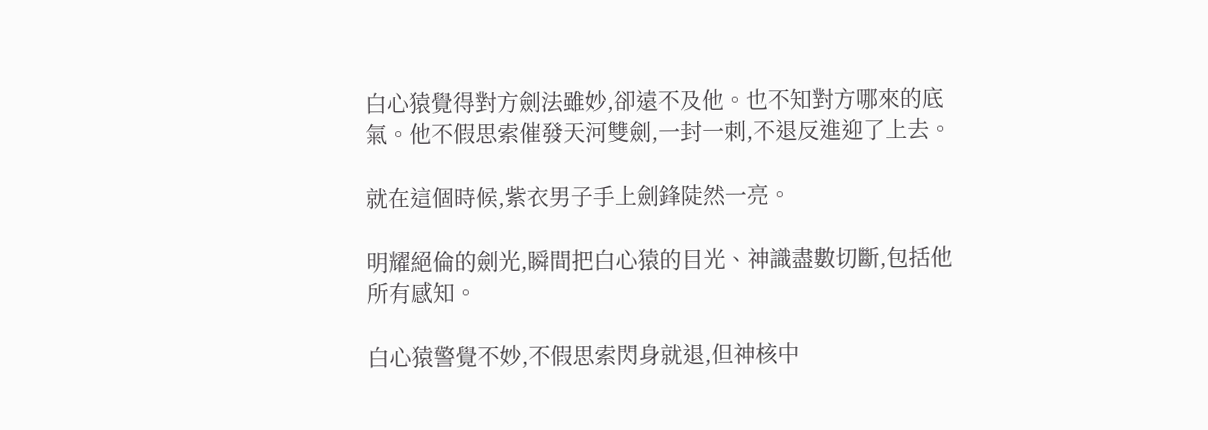白心猿覺得對方劍法雖妙,卻遠不及他。也不知對方哪來的底氣。他不假思索催發天河雙劍,一封一刺,不退反進迎了上去。

就在這個時候,紫衣男子手上劍鋒陡然一亮。

明耀絕倫的劍光,瞬間把白心猿的目光、神識盡數切斷,包括他所有感知。

白心猿警覺不妙,不假思索閃身就退,但神核中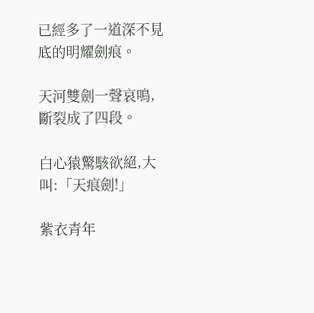已經多了一道深不見底的明耀劍痕。

天河雙劍一聲哀鳴,斷裂成了四段。

白心猿驚駭欲絕,大叫:「天痕劍!」

紫衣青年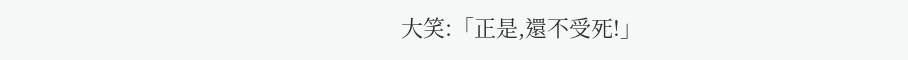大笑:「正是,還不受死!」